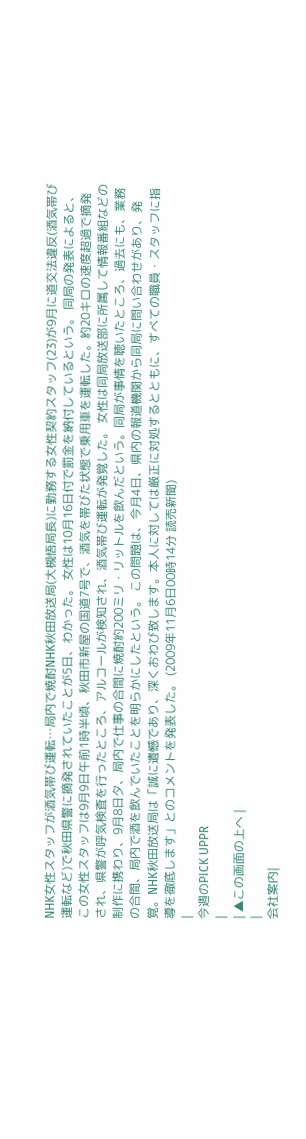NHK女性スタッフが酒気帯び運転…局内で焼酎NHK秋田放送局(大槻悟局長)に勤務する女性契約スタッフ(23)が9月に道交法違反(酒気帯び運転など)で秋田県警に摘発されていたことが5日、わかった。 女性は10月16日付で罰金を納付しているという。 同局の発表によると、この女性スタッフは9月9日午前1時半頃、秋田市新屋の国道7号で、酒気を帯びた状態で乗用車を運転した。約20キロの速度超過で摘発され、県警が呼気検査を行ったところ、アルコールが検知され、酒気帯び運転が発覚した。 女性は同局放送部に所属して情報番組などの制作に携わり、9月8日夕、局内で仕事の合間に焼酎約200ミリ・リットルを飲んだという。同局が事情を聴いたところ、過去にも、業務の合間、局内で酒を飲んでいたことを明らかにしたという。 この問題は、今月4日、県内の報道機関から同局に問い合わせがあり、発覚。NHK秋田放送局は「誠に遺憾であり、深くおわび致します。本人に対しては厳正に対処するとともに、すべての職員・スタッフに指導を徹底します」とのコメントを発表した。 (2009年11月6日00時14分 読売新聞)
|
今週のPICK UPPR
|
| ▲この画面の上へ |
|
会社案内|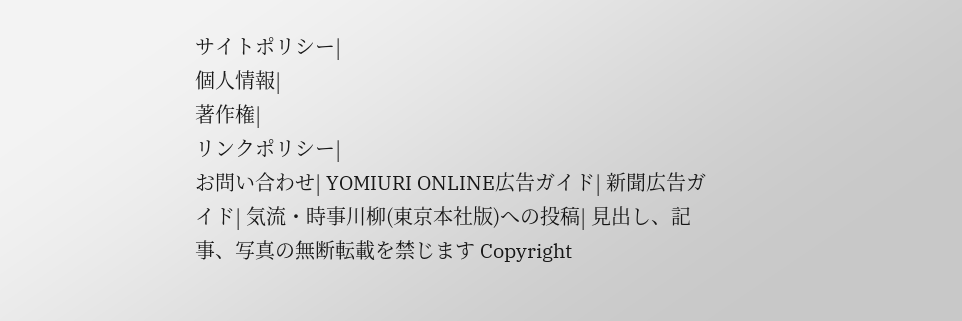サイトポリシー|
個人情報|
著作権|
リンクポリシー|
お問い合わせ| YOMIURI ONLINE広告ガイド| 新聞広告ガイド| 気流・時事川柳(東京本社版)への投稿| 見出し、記事、写真の無断転載を禁じます Copyright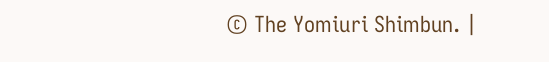© The Yomiuri Shimbun. |